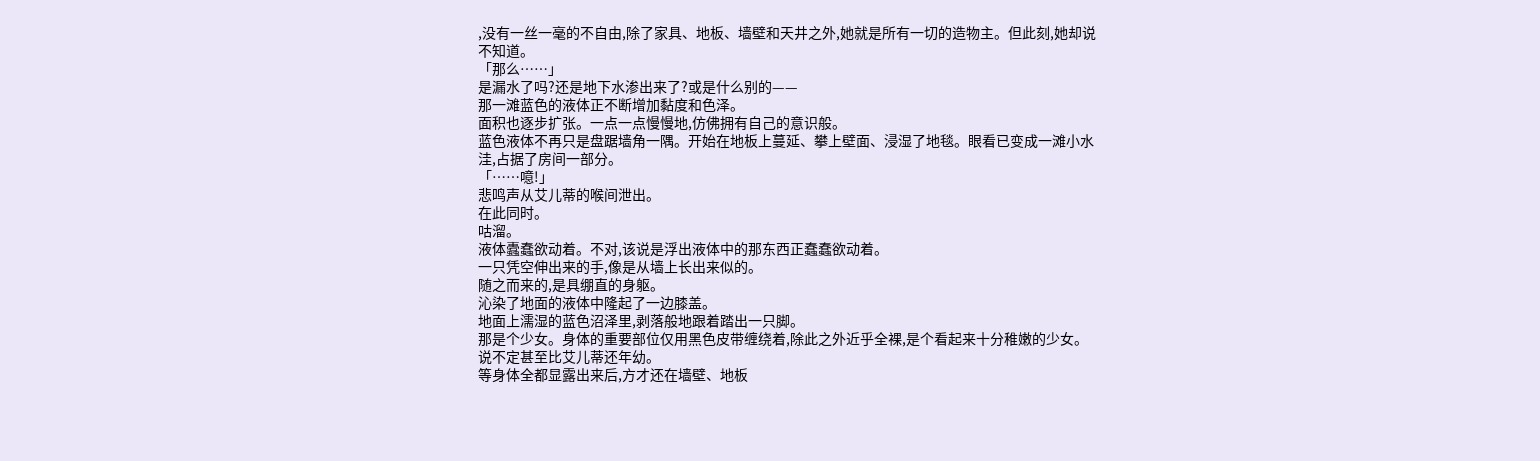,没有一丝一毫的不自由,除了家具、地板、墙壁和天井之外,她就是所有一切的造物主。但此刻,她却说不知道。
「那么……」
是漏水了吗?还是地下水渗出来了?或是什么别的——
那一滩蓝色的液体正不断增加黏度和色泽。
面积也逐步扩张。一点一点慢慢地,仿佛拥有自己的意识般。
蓝色液体不再只是盘踞墙角一隅。开始在地板上蔓延、攀上壁面、浸湿了地毯。眼看已变成一滩小水洼,占据了房间一部分。
「……噫!」
悲鸣声从艾儿蒂的喉间泄出。
在此同时。
咕溜。
液体蠹蠢欲动着。不对,该说是浮出液体中的那东西正蠢蠢欲动着。
一只凭空伸出来的手,像是从墙上长出来似的。
随之而来的,是具绷直的身躯。
沁染了地面的液体中隆起了一边膝盖。
地面上濡湿的蓝色沼泽里,剥落般地跟着踏出一只脚。
那是个少女。身体的重要部位仅用黑色皮带缠绕着,除此之外近乎全裸,是个看起来十分稚嫩的少女。说不定甚至比艾儿蒂还年幼。
等身体全都显露出来后,方才还在墙壁、地板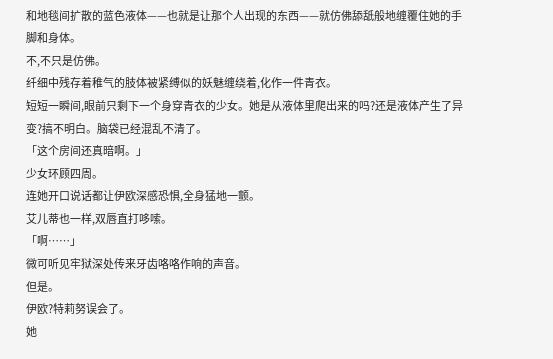和地毯间扩散的蓝色液体——也就是让那个人出现的东西——就仿佛舔舐般地缠覆住她的手脚和身体。
不,不只是仿佛。
纤细中残存着稚气的肢体被紧缚似的妖魅缠绕着,化作一件青衣。
短短一瞬间,眼前只剩下一个身穿青衣的少女。她是从液体里爬出来的吗?还是液体产生了异变?搞不明白。脑袋已经混乱不清了。
「这个房间还真暗啊。」
少女环顾四周。
连她开口说话都让伊欧深感恐惧,全身猛地一颤。
艾儿蒂也一样,双唇直打哆嗦。
「啊……」
微可听见牢狱深处传来牙齿咯咯作响的声音。
但是。
伊欧?特莉努误会了。
她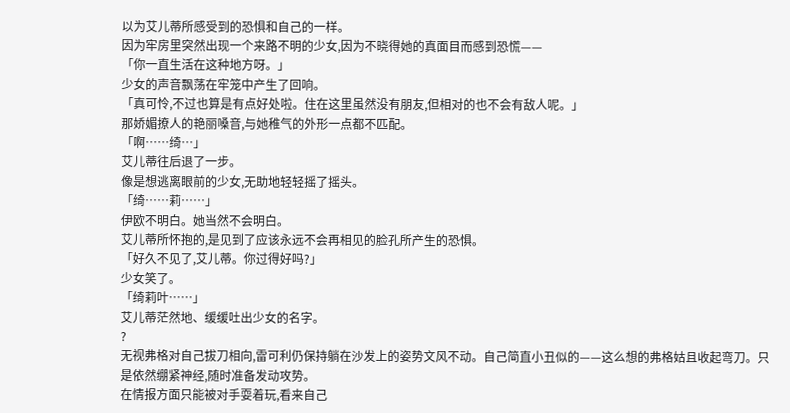以为艾儿蒂所感受到的恐惧和自己的一样。
因为牢房里突然出现一个来路不明的少女,因为不晓得她的真面目而感到恐慌——
「你一直生活在这种地方呀。」
少女的声音飘荡在牢笼中产生了回响。
「真可怜,不过也算是有点好处啦。住在这里虽然没有朋友,但相对的也不会有敌人呢。」
那娇媚撩人的艳丽嗓音,与她稚气的外形一点都不匹配。
「啊……绮…」
艾儿蒂往后退了一步。
像是想逃离眼前的少女,无助地轻轻摇了摇头。
「绮……莉……」
伊欧不明白。她当然不会明白。
艾儿蒂所怀抱的,是见到了应该永远不会再相见的脸孔所产生的恐惧。
「好久不见了,艾儿蒂。你过得好吗?」
少女笑了。
「绮莉叶……」
艾儿蒂茫然地、缓缓吐出少女的名字。
?
无视弗格对自己拔刀相向,雷可利仍保持躺在沙发上的姿势文风不动。自己简直小丑似的——这么想的弗格姑且收起弯刀。只是依然绷紧神经,随时准备发动攻势。
在情报方面只能被对手耍着玩,看来自己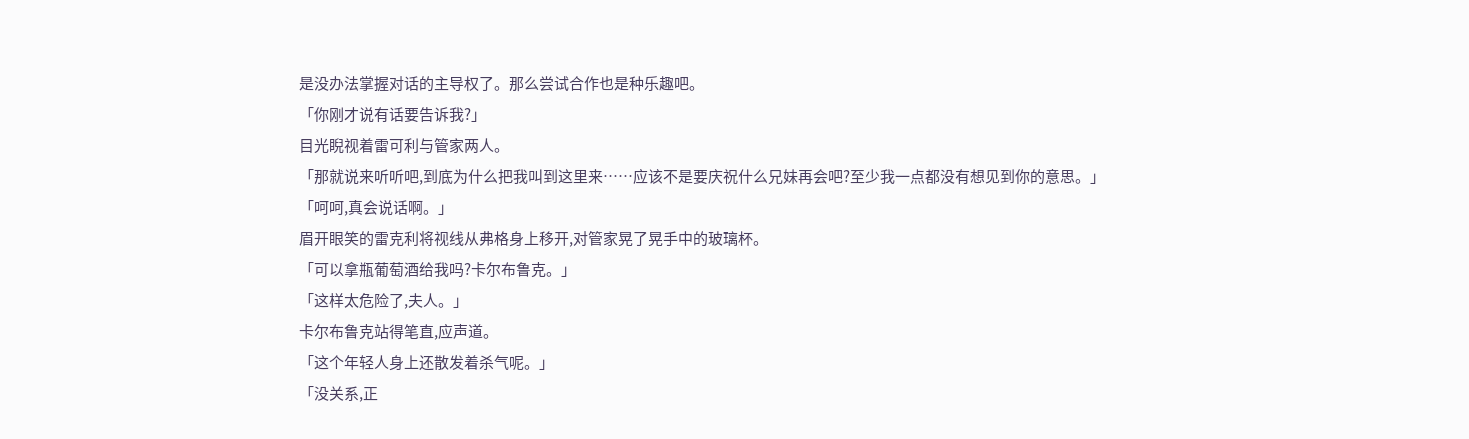是没办法掌握对话的主导权了。那么尝试合作也是种乐趣吧。
「你刚才说有话要告诉我?」
目光睨视着雷可利与管家两人。
「那就说来听听吧,到底为什么把我叫到这里来……应该不是要庆祝什么兄妹再会吧?至少我一点都没有想见到你的意思。」
「呵呵,真会说话啊。」
眉开眼笑的雷克利将视线从弗格身上移开,对管家晃了晃手中的玻璃杯。
「可以拿瓶葡萄酒给我吗?卡尔布鲁克。」
「这样太危险了,夫人。」
卡尔布鲁克站得笔直,应声道。
「这个年轻人身上还散发着杀气呢。」
「没关系,正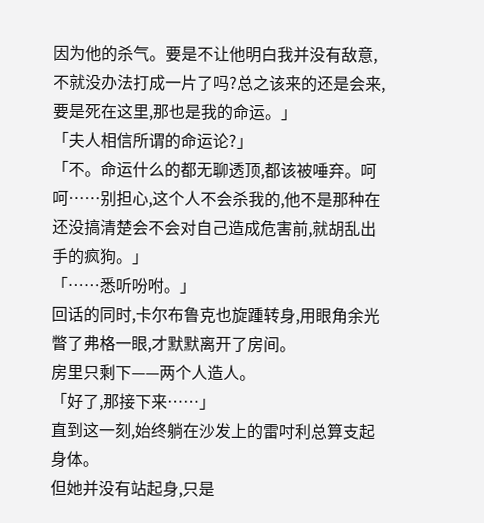因为他的杀气。要是不让他明白我并没有敌意,不就没办法打成一片了吗?总之该来的还是会来,要是死在这里,那也是我的命运。」
「夫人相信所谓的命运论?」
「不。命运什么的都无聊透顶,都该被唾弃。呵呵……别担心,这个人不会杀我的,他不是那种在还没搞清楚会不会对自己造成危害前,就胡乱出手的疯狗。」
「……悉听吩咐。」
回话的同时,卡尔布鲁克也旋踵转身,用眼角余光瞥了弗格一眼,才默默离开了房间。
房里只剩下——两个人造人。
「好了,那接下来……」
直到这一刻,始终躺在沙发上的雷吋利总算支起身体。
但她并没有站起身,只是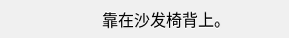靠在沙发椅背上。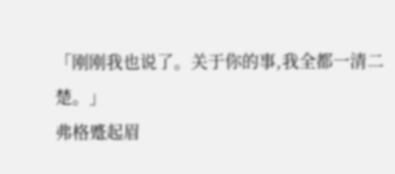「刚刚我也说了。关于你的事,我全都一清二楚。」
弗格蹙起眉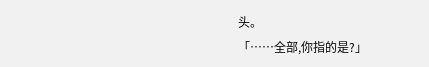头。
「……全部,你指的是?」